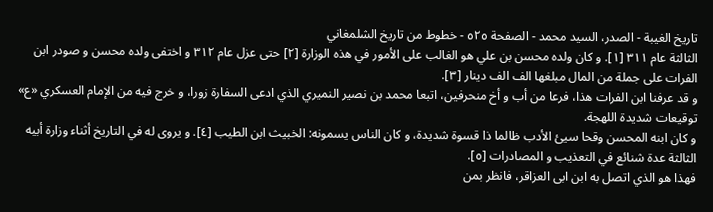تاريخ الغيبة - الصدر، السيد محمد - الصفحة ٥٢٥ - خطوط من تاريخ الشلمغاني
الثالثة عام ٣١١ [١]. و كان ولده محسن بن علي هو الغالب على الأمور في هذه الوزارة [٢] حتى عزل عام ٣١٢ و اختفى ولده محسن و صودر ابن الفرات على جملة من المال مبلغها الف الف دينار [٣].
و قد عرفنا ابن الفرات هذا، فرعا من أب و أخ منحرفين، اتبعا محمد بن نصير النميري الذي ادعى السفارة زورا، و خرج فيه من الإمام العسكري «ع» توقيعات شديدة اللهجة.
و كان ابنه المحسن وقحا سيئ الأدب ظالما ذا قسوة شديدة، و كان الناس يسمونه: الخبيث ابن الطيب [٤]. و يروى له في التاريخ أثناء وزارة أبيه الثالثة عدة شنائع في التعذيب و المصادرات [٥].
فهذا هو الذي اتصل به ابن ابى العزاقر، فانظر بمن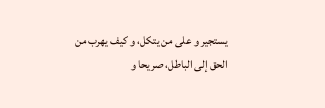يستجير و على من يتكل، و كيف يهرب من الحق إلى الباطل، صريحا و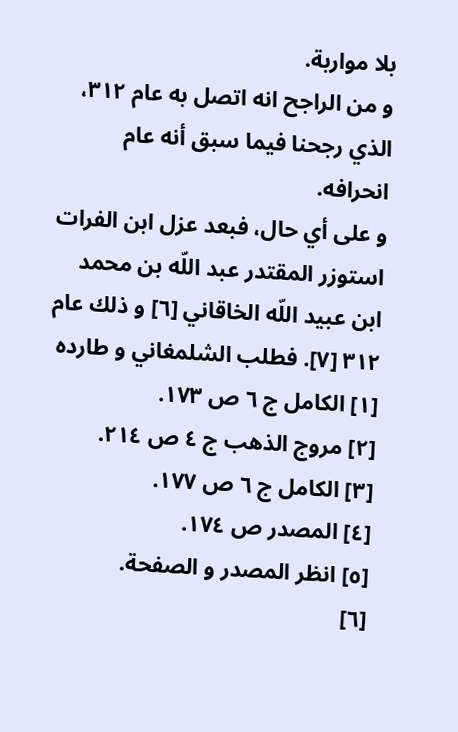بلا مواربة.
و من الراجح انه اتصل به عام ٣١٢، الذي رجحنا فيما سبق أنه عام انحرافه.
و على أي حال، فبعد عزل ابن الفرات استوزر المقتدر عبد اللّه بن محمد ابن عبيد اللّه الخاقاني [٦] و ذلك عام ٣١٢ [٧]. فطلب الشلمغاني و طارده
[١] الكامل ج ٦ ص ١٧٣.
[٢] مروج الذهب ج ٤ ص ٢١٤.
[٣] الكامل ج ٦ ص ١٧٧.
[٤] المصدر ص ١٧٤.
[٥] انظر المصدر و الصفحة.
[٦]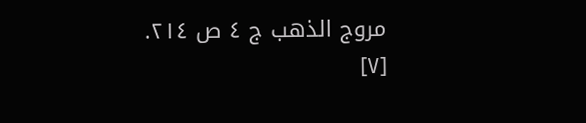مروج الذهب ج ٤ ص ٢١٤.
[٧]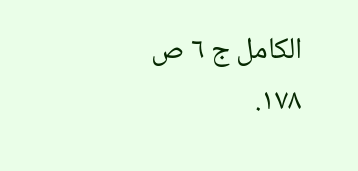الكامل ج ٦ ص ١٧٨.